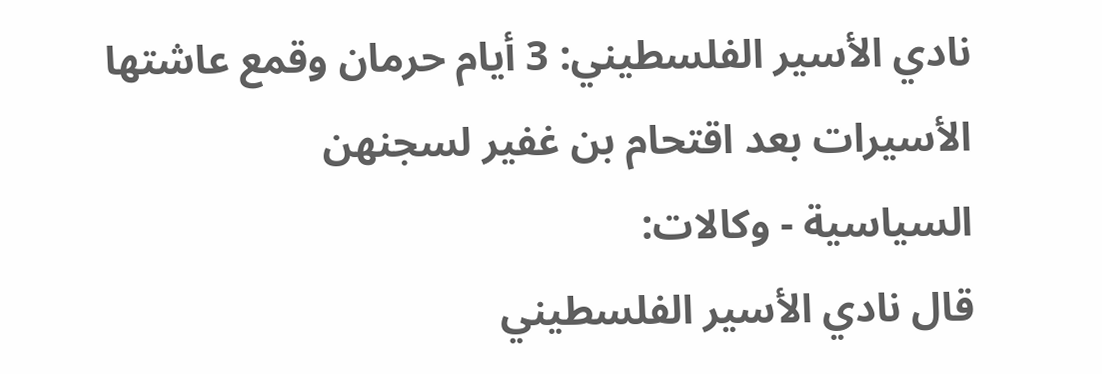نادي الأسير الفلسطيني: 3 أيام حرمان وقمع عاشتها الأسيرات بعد اقتحام بن غفير لسجنهن
السياسية - وكالات:
قال نادي الأسير الفلسطيني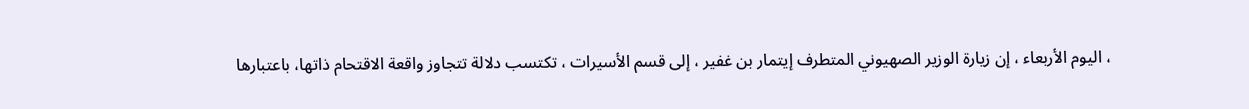، اليوم الأربعاء ، إن زيارة الوزير الصهيوني المتطرف إيتمار بن غفير ، إلى قسم الأسيرات ، تكتسب دلالة تتجاوز واقعة الاقتحام ذاتها، باعتبارها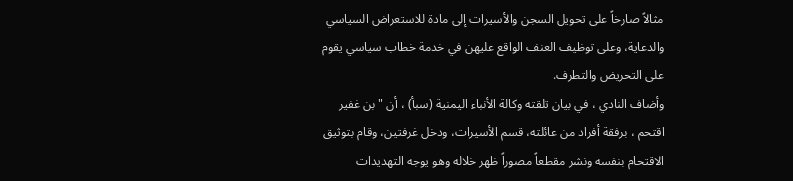مثالاً صارخاً على تحويل السجن والأسيرات إلى مادة للاستعراض السياسي والدعاية، وعلى توظيف العنف الواقع عليهن في خدمة خطاب سياسي يقوم على التحريض والتطرف.
وأضاف النادي ، في بيان تلقته وكالة الأنباء اليمنية (سبأ) ، أن "بن غفير اقتحم ، برفقة أفراد من عائلته، قسم الأسيرات، ودخل غرفتين، وقام بتوثيق الاقتحام بنفسه ونشر مقطعاً مصوراً ظهر خلاله وهو يوجه التهديدات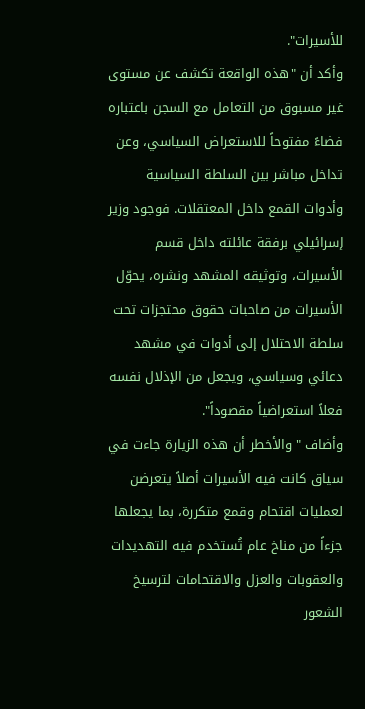للأسيرات".
وأكد أن "هذه الواقعة تكشف عن مستوى غير مسبوق من التعامل مع السجن باعتباره فضاءً مفتوحاً للاستعراض السياسي، وعن تداخل مباشر بين السلطة السياسية وأدوات القمع داخل المعتقلات. فوجود وزير إسرائيلي برفقة عائلته داخل قسم الأسيرات، وتوثيقه المشهد ونشره، يحوّل الأسيرات من صاحبات حقوق محتجزات تحت سلطة الاحتلال إلى أدوات في مشهد دعائي وسياسي، ويجعل من الإذلال نفسه فعلاً استعراضياً مقصوداً".
وأضاف "والأخطر أن هذه الزيارة جاءت في سياق كانت فيه الأسيرات أصلاً يتعرضن لعمليات اقتحام وقمع متكررة، بما يجعلها جزءاً من مناخ عام تُستخدم فيه التهديدات والعقوبات والعزل والاقتحامات لترسيخ الشعور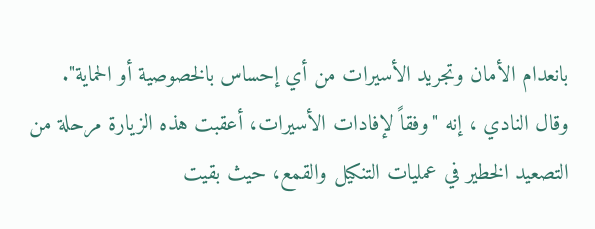بانعدام الأمان وتجريد الأسيرات من أي إحساس بالخصوصية أو الحماية".
وقال النادي ، إنه "وفقاً لإفادات الأسيرات، أعقبت هذه الزيارة مرحلة من التصعيد الخطير في عمليات التنكيل والقمع، حيث بقيت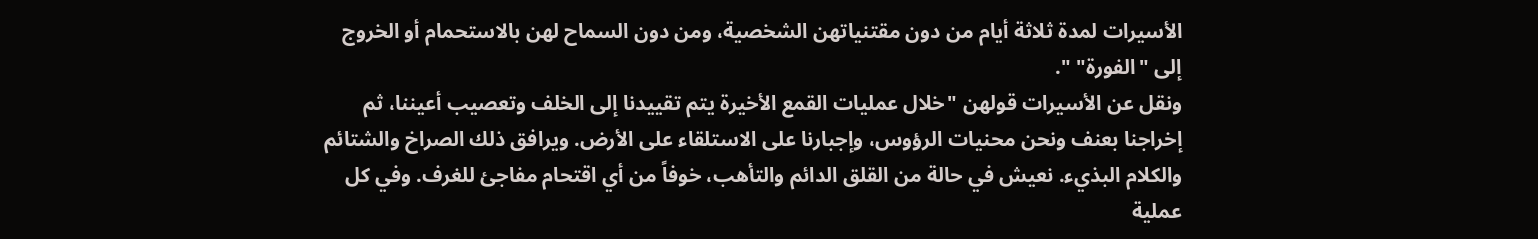الأسيرات لمدة ثلاثة أيام من دون مقتنياتهن الشخصية، ومن دون السماح لهن بالاستحمام أو الخروج إلى "الفورة" ".
ونقل عن الأسيرات قولهن "خلال عمليات القمع الأخيرة يتم تقييدنا إلى الخلف وتعصيب أعيننا، ثم إخراجنا بعنف ونحن محنيات الرؤوس، وإجبارنا على الاستلقاء على الأرض. ويرافق ذلك الصراخ والشتائم والكلام البذيء. نعيش في حالة من القلق الدائم والتأهب، خوفاً من أي اقتحام مفاجئ للغرف. وفي كل عملية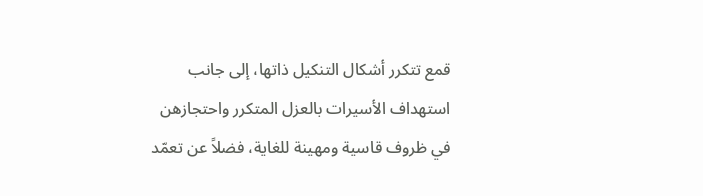قمع تتكرر أشكال التنكيل ذاتها، إلى جانب استهداف الأسيرات بالعزل المتكرر واحتجازهن في ظروف قاسية ومهينة للغاية، فضلاً عن تعمّد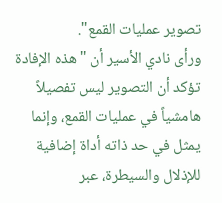تصوير عمليات القمع".
ورأى نادي الأسير أن "هذه الإفادة تؤكد أن التصوير ليس تفصيلاً هامشياً في عمليات القمع، وإنما يمثل في حد ذاته أداة إضافية للإذلال والسيطرة، عبر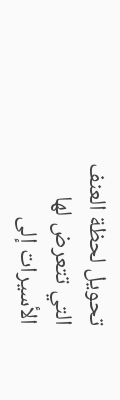تحويل لحظة العنف التي تتعرض لها الأسيرات إلى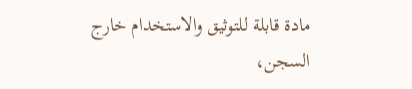مادة قابلة للتوثيق والاستخدام خارج السجن،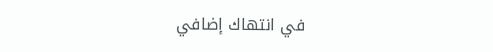في انتهاك إضافي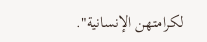لكرامتهن الإنسانية".